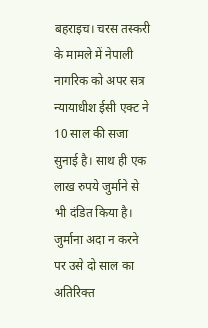बहराइच। चरस तस्करी के मामले में नेपाली नागरिक को अपर सत्र न्यायाधीश ईसी एक्ट ने 10 साल की सजा सुनाई है। साथ ही एक लाख रुपये जुर्माने से भी दंडित किया है।
जुर्माना अदा न करने पर उसे दो साल का अतिरिक्त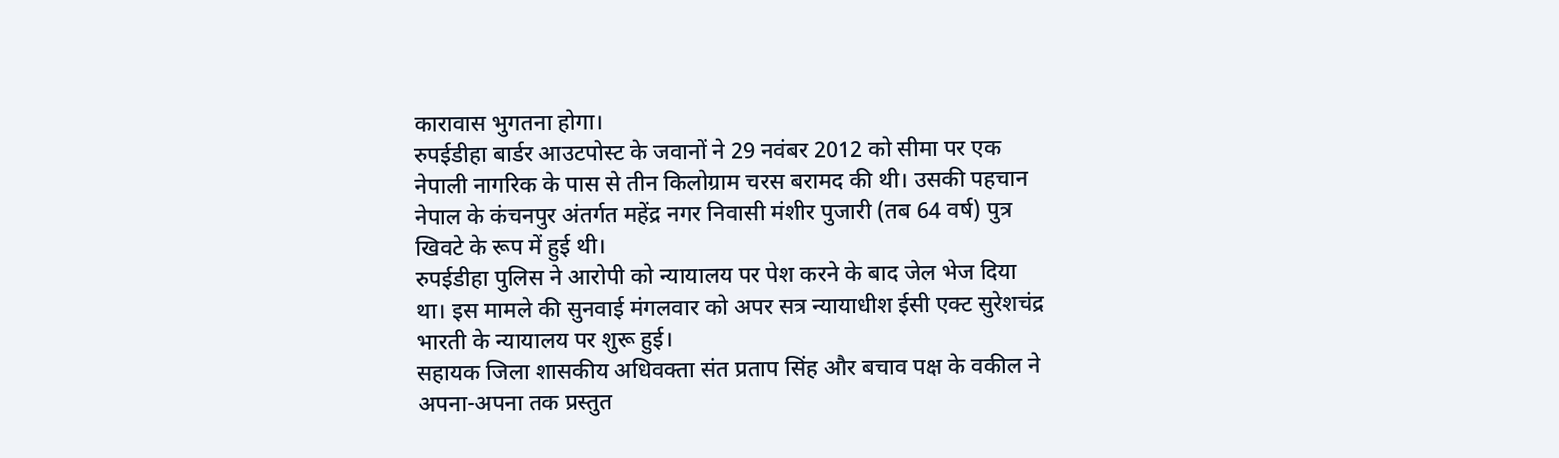कारावास भुगतना होगा।
रुपईडीहा बार्डर आउटपोस्ट के जवानों ने 29 नवंबर 2012 को सीमा पर एक नेपाली नागरिक के पास से तीन किलोग्राम चरस बरामद की थी। उसकी पहचान नेपाल के कंचनपुर अंतर्गत महेंद्र नगर निवासी मंशीर पुजारी (तब 64 वर्ष) पुत्र खिवटे के रूप में हुई थी।
रुपईडीहा पुलिस ने आरोपी को न्यायालय पर पेश करने के बाद जेल भेज दिया था। इस मामले की सुनवाई मंगलवार को अपर सत्र न्यायाधीश ईसी एक्ट सुरेशचंद्र भारती के न्यायालय पर शुरू हुई।
सहायक जिला शासकीय अधिवक्ता संत प्रताप सिंह और बचाव पक्ष के वकील ने अपना-अपना तक प्रस्तुत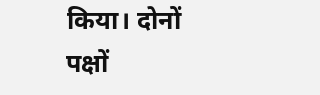किया। दोनों पक्षों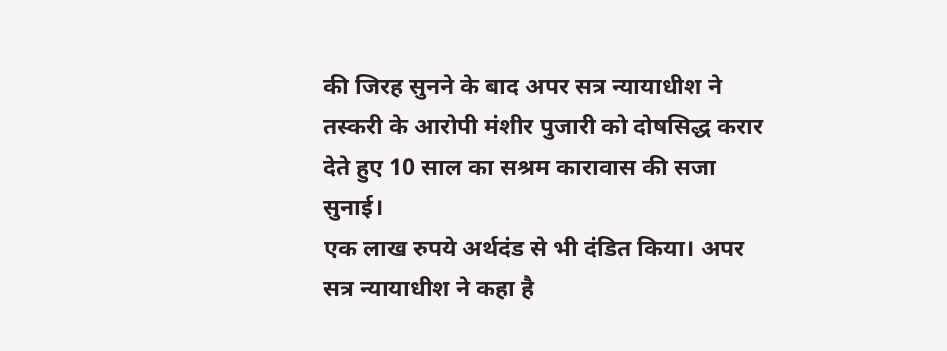की जिरह सुनने के बाद अपर सत्र न्यायाधीश ने तस्करी के आरोपी मंशीर पुजारी को दोषसिद्ध करार देते हुए 10 साल का सश्रम कारावास की सजा सुनाई।
एक लाख रुपये अर्थदंड से भी दंडित किया। अपर सत्र न्यायाधीश ने कहा है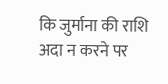कि जुर्माना की राशि अदा न करने पर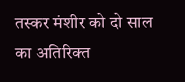तस्कर मंशीर को दो साल का अतिरिक्त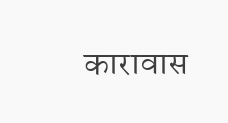कारावास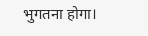भुगतना होगा।